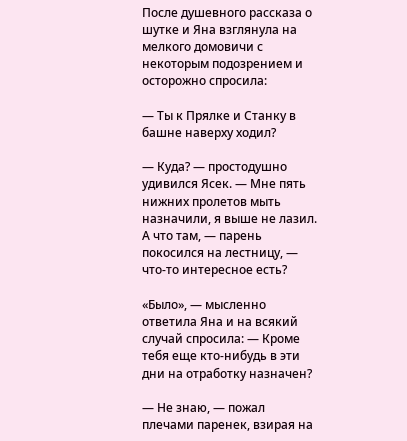После душевного рассказа о шутке и Яна взглянула на мелкого домовичи с некоторым подозрением и осторожно спросила:

— Ты к Прялке и Станку в башне наверху ходил?

— Куда? — простодушно удивился Ясек. — Мне пять нижних пролетов мыть назначили, я выше не лазил. А что там, — парень покосился на лестницу, — что-то интересное есть?

«Было», — мысленно ответила Яна и на всякий случай спросила: — Кроме тебя еще кто-нибудь в эти дни на отработку назначен?

— Не знаю, — пожал плечами паренек, взирая на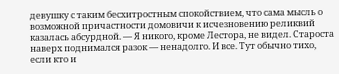девушку с таким бесхитростным спокойствием, что сама мысль о возможной причастности домовичи к исчезновению реликвий казалась абсурдной. — Я никого, кроме Лестора, не видел. Староста наверх поднимался разок — ненадолго. И все. Тут обычно тихо, если кто и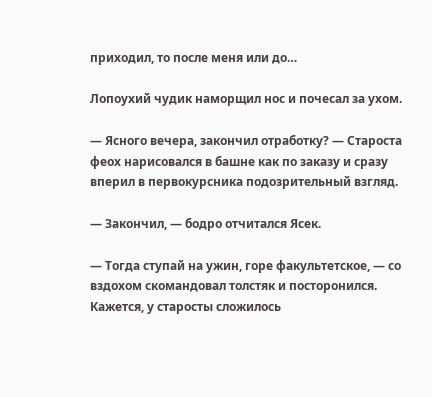приходил, то после меня или до…

Лопоухий чудик наморщил нос и почесал за ухом.

— Ясного вечера, закончил отработку? — Староста феох нарисовался в башне как по заказу и сразу вперил в первокурсника подозрительный взгляд.

— Закончил, — бодро отчитался Ясек.

— Тогда ступай на ужин, горе факультетское, — со вздохом скомандовал толстяк и посторонился. Кажется, у старосты сложилось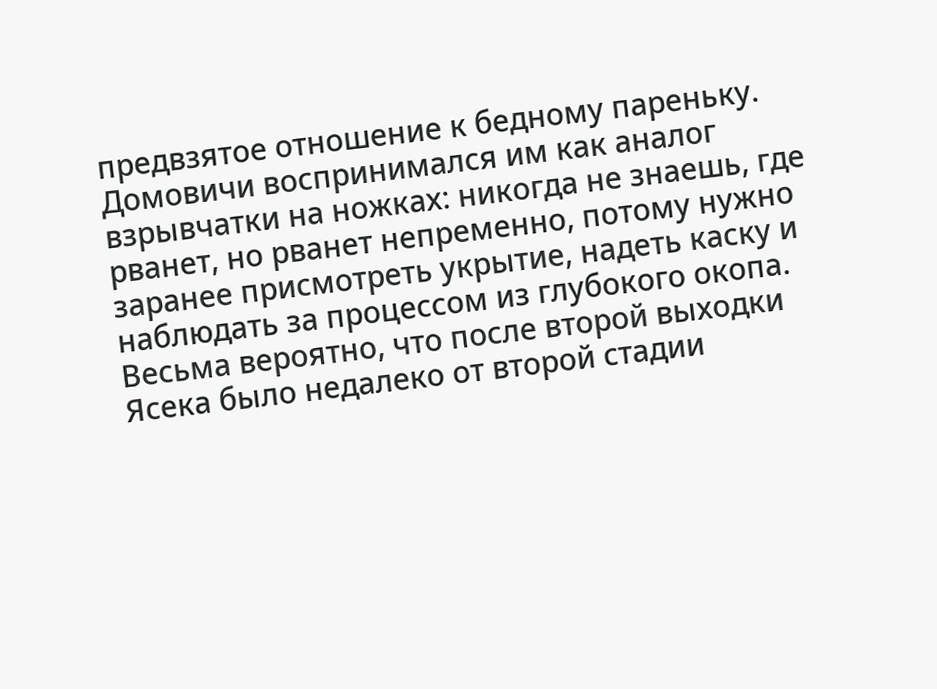предвзятое отношение к бедному пареньку. Домовичи воспринимался им как аналог взрывчатки на ножках: никогда не знаешь, где рванет, но рванет непременно, потому нужно заранее присмотреть укрытие, надеть каску и наблюдать за процессом из глубокого окопа. Весьма вероятно, что после второй выходки Ясека было недалеко от второй стадии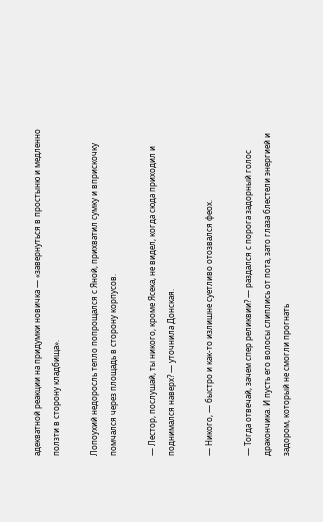адекватной реакции на придумки новичка — «завернуться в простыню и медленно ползти в сторону кладбища».

Лопоухий недоросль тепло попрощался с Яной, прихватил сумку и вприскочку помчался через площадь в сторону корпусов.

— Лестор, послушай, ты никого, кроме Ясека, не видел, когда сюда приходил и поднимался наверх? — уточнила Донская.

— Никого, — быстро и как-то излишне суетливо отозвался феох.

— Тогда отвечай, зачем спер реликвии? — раздался с порога задорный голос дракончика. И пусть его волосы слиплись от пота, зато глаза блестели энергией и задором, который не смогли прогнать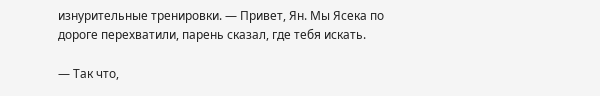изнурительные тренировки. — Привет, Ян. Мы Ясека по дороге перехватили, парень сказал, где тебя искать.

— Так что,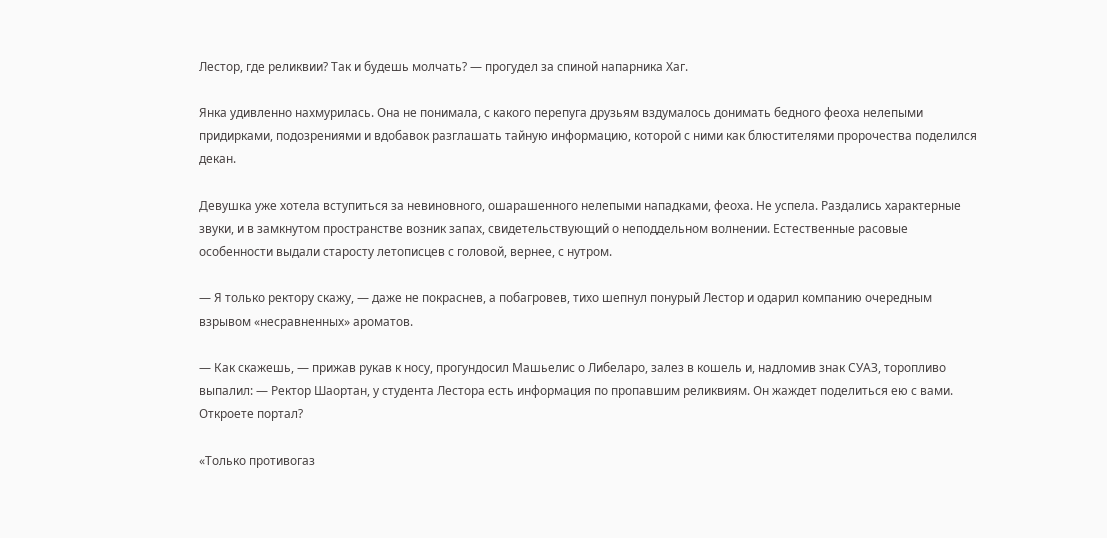Лестор, где реликвии? Так и будешь молчать? — прогудел за спиной напарника Хаг.

Янка удивленно нахмурилась. Она не понимала, с какого перепуга друзьям вздумалось донимать бедного феоха нелепыми придирками, подозрениями и вдобавок разглашать тайную информацию, которой с ними как блюстителями пророчества поделился декан.

Девушка уже хотела вступиться за невиновного, ошарашенного нелепыми нападками, феоха. Не успела. Раздались характерные звуки, и в замкнутом пространстве возник запах, свидетельствующий о неподдельном волнении. Естественные расовые особенности выдали старосту летописцев с головой, вернее, с нутром.

— Я только ректору скажу, — даже не покраснев, а побагровев, тихо шепнул понурый Лестор и одарил компанию очередным взрывом «несравненных» ароматов.

— Как скажешь, — прижав рукав к носу, прогундосил Машьелис о Либеларо, залез в кошель и, надломив знак СУАЗ, торопливо выпалил: — Ректор Шаортан, у студента Лестора есть информация по пропавшим реликвиям. Он жаждет поделиться ею с вами. Откроете портал?

«Только противогаз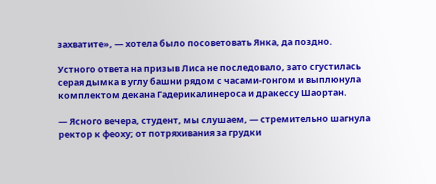захватите», — хотела было посоветовать Янка, да поздно.

Устного ответа на призыв Лиса не последовало, зато сгустилась серая дымка в углу башни рядом с часами-гонгом и выплюнула комплектом декана Гадерикалинероса и дракессу Шаортан.

— Ясного вечера, студент, мы слушаем, — стремительно шагнула ректор к феоху; от потряхивания за грудки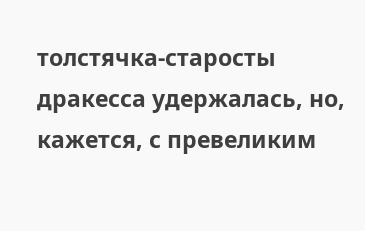толстячка-старосты дракесса удержалась, но, кажется, с превеликим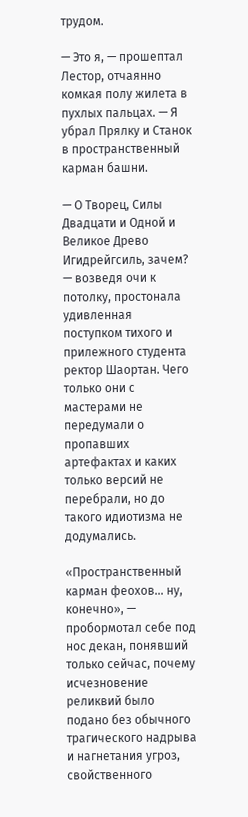трудом.

— Это я, — прошептал Лестор, отчаянно комкая полу жилета в пухлых пальцах. — Я убрал Прялку и Станок в пространственный карман башни.

— О Творец, Силы Двадцати и Одной и Великое Древо Игидрейгсиль, зачем? — возведя очи к потолку, простонала удивленная поступком тихого и прилежного студента ректор Шаортан. Чего только они с мастерами не передумали о пропавших артефактах и каких только версий не перебрали, но до такого идиотизма не додумались.

«Пространственный карман феохов… ну, конечно», — пробормотал себе под нос декан, понявший только сейчас, почему исчезновение реликвий было подано без обычного трагического надрыва и нагнетания угроз, свойственного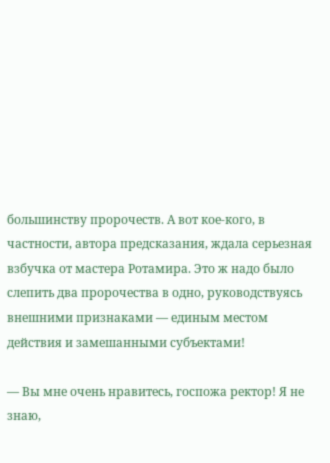большинству пророчеств. А вот кое-кого, в частности, автора предсказания, ждала серьезная взбучка от мастера Ротамира. Это ж надо было слепить два пророчества в одно, руководствуясь внешними признаками — единым местом действия и замешанными субъектами!

— Вы мне очень нравитесь, госпожа ректор! Я не знаю,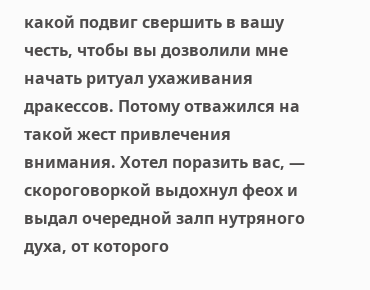какой подвиг свершить в вашу честь, чтобы вы дозволили мне начать ритуал ухаживания дракессов. Потому отважился на такой жест привлечения внимания. Хотел поразить вас, — скороговоркой выдохнул феох и выдал очередной залп нутряного духа, от которого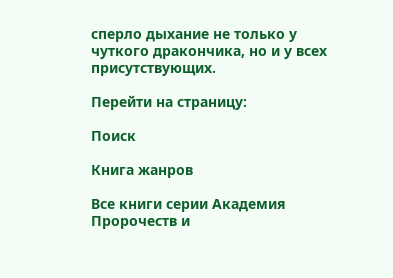сперло дыхание не только у чуткого дракончика, но и у всех присутствующих.

Перейти на страницу:

Поиск

Книга жанров

Все книги серии Академия Пророчеств и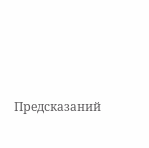Предсказаний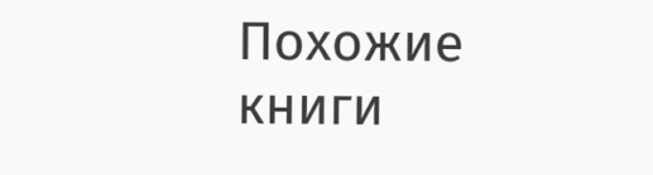Похожие книги